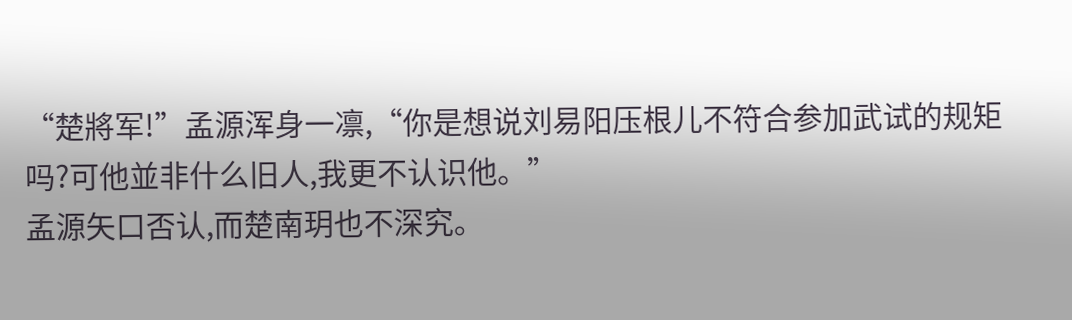“楚將军!”孟源浑身一凛,“你是想说刘易阳压根儿不符合参加武试的规矩吗?可他並非什么旧人,我更不认识他。”
孟源矢口否认,而楚南玥也不深究。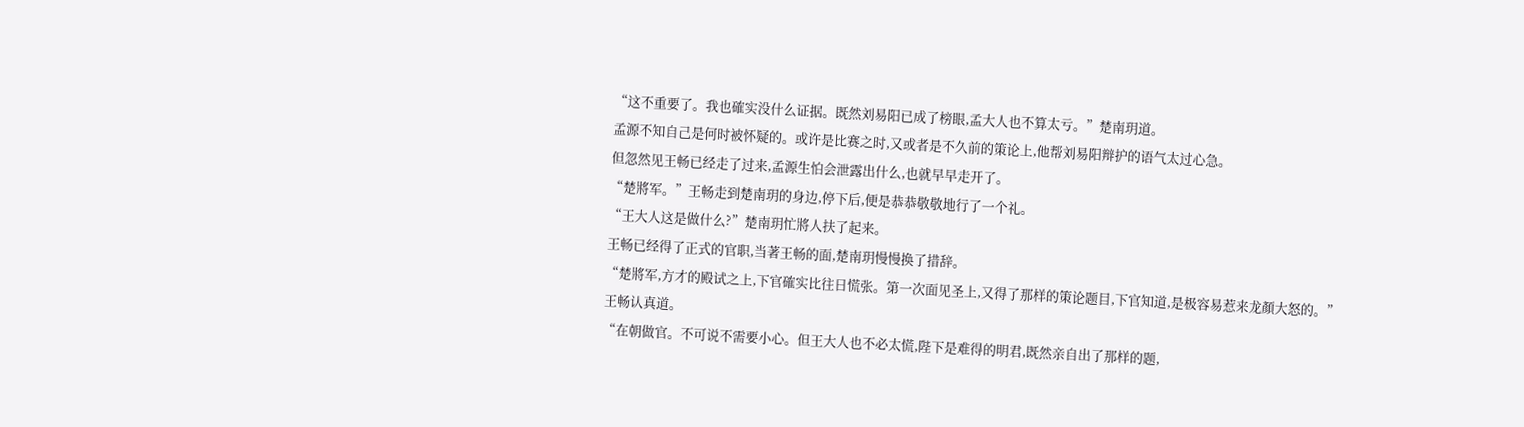“这不重要了。我也確实没什么证据。既然刘易阳已成了榜眼,孟大人也不算太亏。”楚南玥道。
孟源不知自己是何时被怀疑的。或许是比赛之时,又或者是不久前的策论上,他帮刘易阳辩护的语气太过心急。
但忽然见王畅已经走了过来,孟源生怕会泄露出什么,也就早早走开了。
“楚將军。”王畅走到楚南玥的身边,停下后,便是恭恭敬敬地行了一个礼。
“王大人这是做什么?”楚南玥忙將人扶了起来。
王畅已经得了正式的官职,当著王畅的面,楚南玥慢慢换了措辞。
“楚將军,方才的殿试之上,下官確实比往日慌张。第一次面见圣上,又得了那样的策论题目,下官知道,是极容易惹来龙顏大怒的。”王畅认真道。
“在朝做官。不可说不需要小心。但王大人也不必太慌,陛下是难得的明君,既然亲自出了那样的题,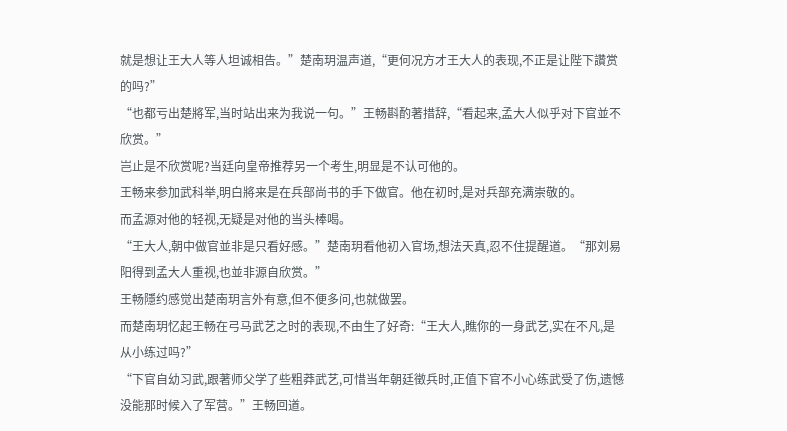就是想让王大人等人坦诚相告。”楚南玥温声道,“更何况方才王大人的表现,不正是让陛下讚赏的吗?”
“也都亏出楚將军,当时站出来为我说一句。”王畅斟酌著措辞,“看起来,孟大人似乎对下官並不欣赏。”
岂止是不欣赏呢?当廷向皇帝推荐另一个考生,明显是不认可他的。
王畅来参加武科举,明白將来是在兵部尚书的手下做官。他在初时,是对兵部充满崇敬的。
而孟源对他的轻视,无疑是对他的当头棒喝。
“王大人,朝中做官並非是只看好感。”楚南玥看他初入官场,想法天真,忍不住提醒道。“那刘易阳得到孟大人重视,也並非源自欣赏。”
王畅隱约感觉出楚南玥言外有意,但不便多问,也就做罢。
而楚南玥忆起王畅在弓马武艺之时的表现,不由生了好奇:“王大人,瞧你的一身武艺,实在不凡,是从小练过吗?”
“下官自幼习武,跟著师父学了些粗莽武艺,可惜当年朝廷徵兵时,正值下官不小心练武受了伤,遗憾没能那时候入了军营。”王畅回道。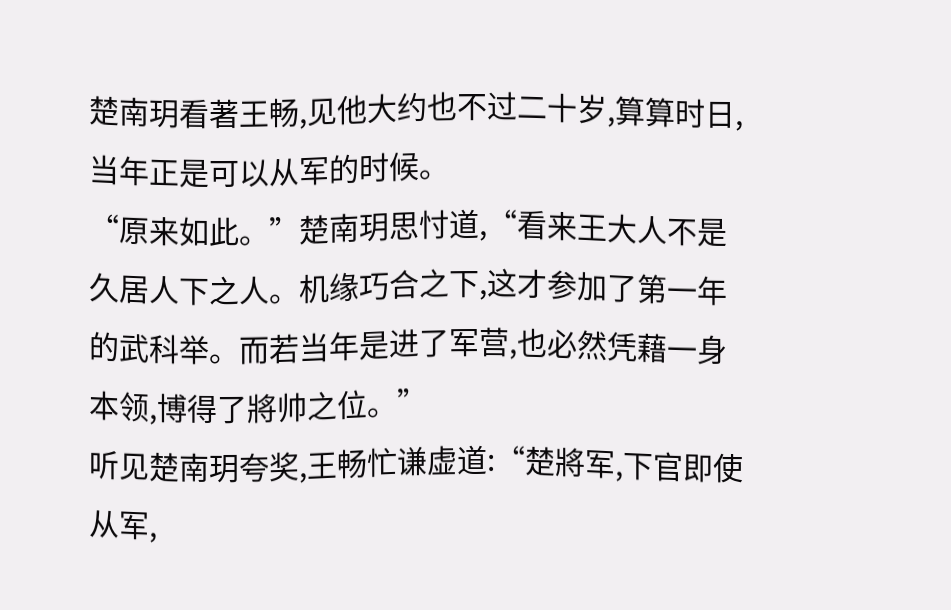楚南玥看著王畅,见他大约也不过二十岁,算算时日,当年正是可以从军的时候。
“原来如此。”楚南玥思忖道,“看来王大人不是久居人下之人。机缘巧合之下,这才参加了第一年的武科举。而若当年是进了军营,也必然凭藉一身本领,博得了將帅之位。”
听见楚南玥夸奖,王畅忙谦虚道:“楚將军,下官即使从军,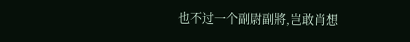也不过一个副尉副將,岂敢肖想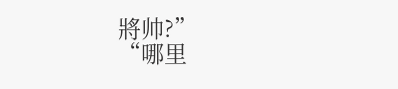將帅?”
“哪里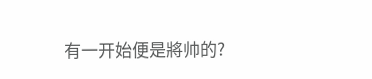有一开始便是將帅的?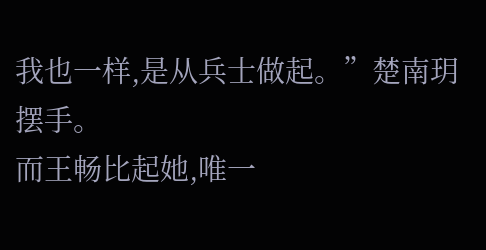我也一样,是从兵士做起。”楚南玥摆手。
而王畅比起她,唯一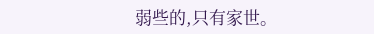弱些的,只有家世。